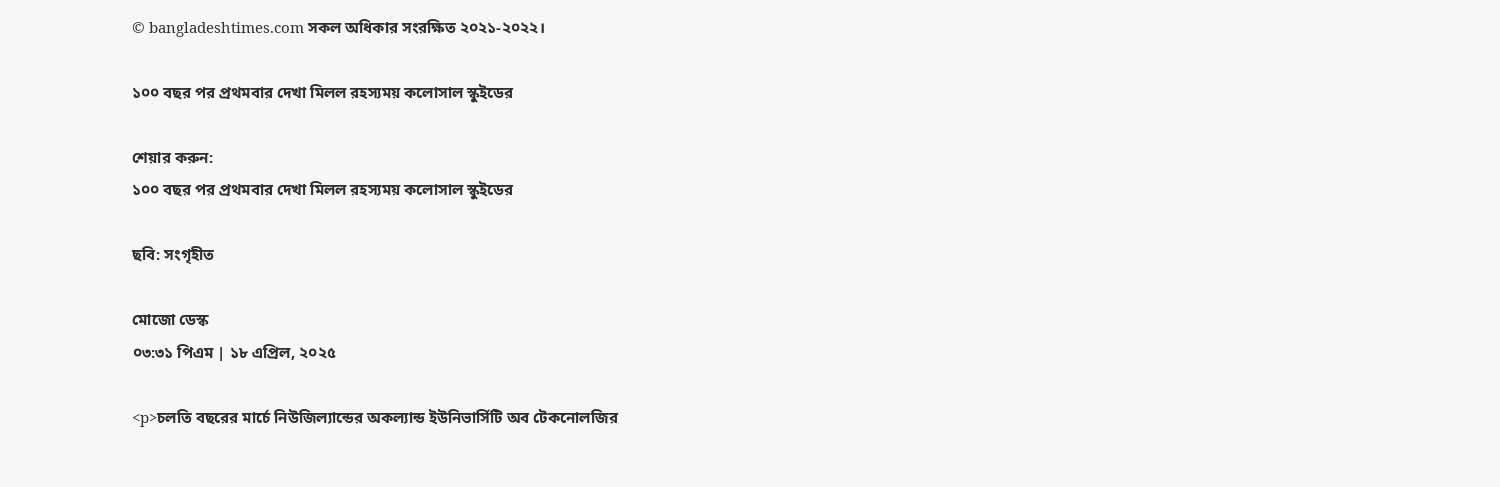© bangladeshtimes.com সকল অধিকার সংরক্ষিত ২০২১-২০২২।

১০০ বছর পর প্রথমবার দেখা মিলল রহস্যময় কলোসাল স্কুইডের

শেয়ার করুন:
১০০ বছর পর প্রথমবার দেখা মিলল রহস্যময় কলোসাল স্কুইডের

ছবি: সংগৃহীত

মোজো ডেস্ক
০৩:৩১ পিএম | ১৮ এপ্রিল, ২০২৫

<p>চলতি বছরের মার্চে নিউজিল্যান্ডের অকল্যান্ড ইউনিভার্সিটি অব টেকনোলজির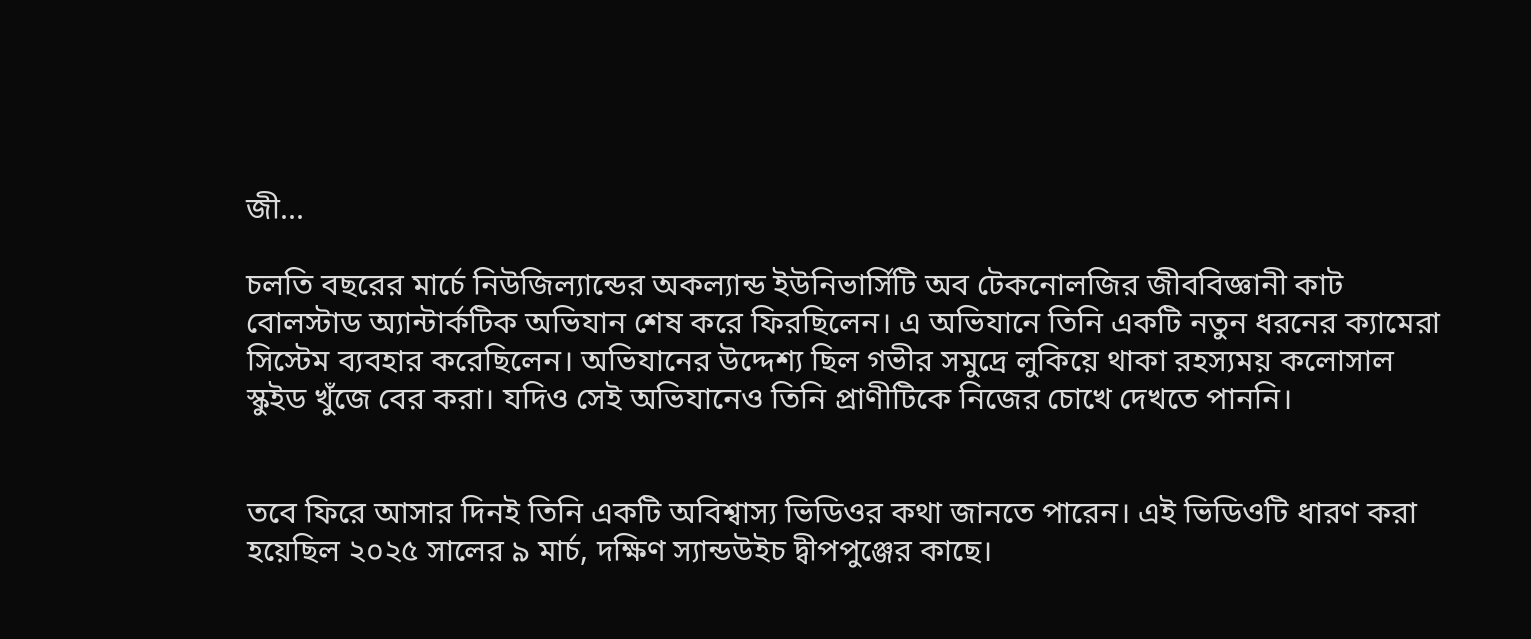জী...

চলতি বছরের মার্চে নিউজিল্যান্ডের অকল্যান্ড ইউনিভার্সিটি অব টেকনোলজির জীববিজ্ঞানী কাট বোলস্টাড অ্যান্টার্কটিক অভিযান শেষ করে ফিরছিলেন। এ অভিযানে তিনি একটি নতুন ধরনের ক্যামেরা সিস্টেম ব্যবহার করেছিলেন। অভিযানের উদ্দেশ্য ছিল গভীর সমুদ্রে লুকিয়ে থাকা রহস্যময় কলোসাল স্কুইড খুঁজে বের করা। যদিও সেই অভিযানেও তিনি প্রাণীটিকে নিজের চোখে দেখতে পাননি।


তবে ফিরে আসার দিনই তিনি একটি অবিশ্বাস্য ভিডিওর কথা জানতে পারেন। এই ভিডিওটি ধারণ করা হয়েছিল ২০২৫ সালের ৯ মার্চ, দক্ষিণ স্যান্ডউইচ দ্বীপপুঞ্জের কাছে।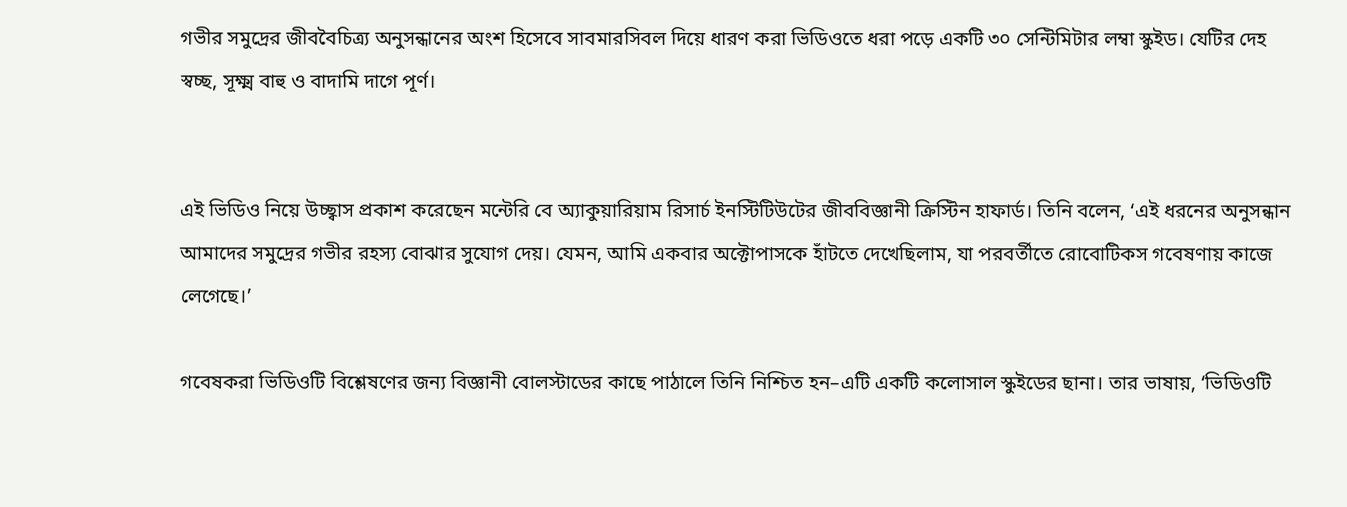গভীর সমুদ্রের জীববৈচিত্র্য অনুসন্ধানের অংশ হিসেবে সাবমারসিবল দিয়ে ধারণ করা ভিডিওতে ধরা পড়ে একটি ৩০ সেন্টিমিটার লম্বা স্কুইড। যেটির দেহ স্বচ্ছ, সূক্ষ্ম বাহু ও বাদামি দাগে পূর্ণ।


এই ভিডিও নিয়ে উচ্ছ্বাস প্রকাশ করেছেন মন্টেরি বে অ্যাকুয়ারিয়াম রিসার্চ ইনস্টিটিউটের জীববিজ্ঞানী ক্রিস্টিন হাফার্ড। তিনি বলেন, ‘এই ধরনের অনুসন্ধান আমাদের সমুদ্রের গভীর রহস্য বোঝার সুযোগ দেয়। যেমন, আমি একবার অক্টোপাসকে হাঁটতে দেখেছিলাম, যা পরবর্তীতে রোবোটিকস গবেষণায় কাজে লেগেছে।’

গবেষকরা ভিডিওটি বিশ্লেষণের জন্য বিজ্ঞানী বোলস্টাডের কাছে পাঠালে তিনি নিশ্চিত হন–এটি একটি কলোসাল স্কুইডের ছানা। তার ভাষায়, ‘ভিডিওটি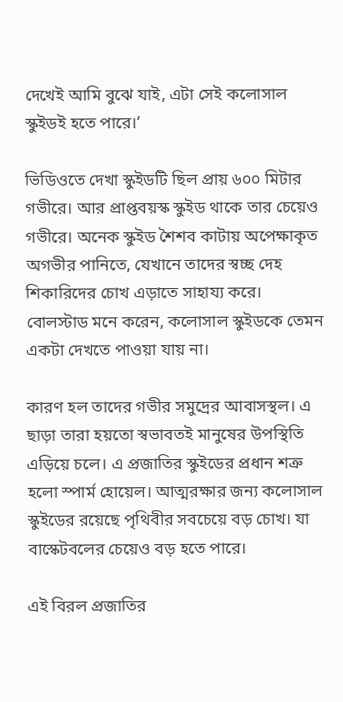দেখেই আমি বুঝে যাই, এটা সেই কলোসাল স্কুইডই হতে পারে।’

ভিডিওতে দেখা স্কুইডটি ছিল প্রায় ৬০০ মিটার গভীরে। আর প্রাপ্তবয়স্ক স্কুইড থাকে তার চেয়েও গভীরে। অনেক স্কুইড শৈশব কাটায় অপেক্ষাকৃত অগভীর পানিতে, যেখানে তাদের স্বচ্ছ দেহ শিকারিদের চোখ এড়াতে সাহায্য করে। বোলস্টাড মনে করেন, কলোসাল স্কুইডকে তেমন একটা দেখতে পাওয়া যায় না।

কারণ হল তাদের গভীর সমুদ্রের আবাসস্থল। এ ছাড়া তারা হয়তো স্বভাবতই মানুষের উপস্থিতি এড়িয়ে চলে। এ প্রজাতির স্কুইডের প্রধান শত্রু হলো স্পার্ম হোয়েল। আত্মরক্ষার জন্য কলোসাল স্কুইডের রয়েছে পৃথিবীর সবচেয়ে বড় চোখ। যা বাস্কেটবলের চেয়েও বড় হতে পারে।

এই বিরল প্রজাতির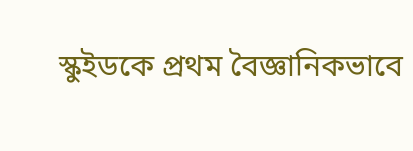স্কুইডকে প্রথম বৈজ্ঞানিকভাবে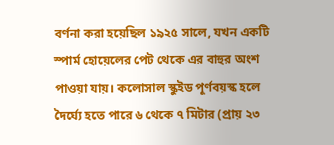বর্ণনা করা হয়েছিল ১৯২৫ সালে, যখন একটি স্পার্ম হোয়েলের পেট থেকে এর বাহুর অংশ পাওয়া যায়। কলোসাল স্কুইড পূর্ণবয়স্ক হলে দৈর্ঘ্যে হতে পারে ৬ থেকে ৭ মিটার (প্রায় ২৩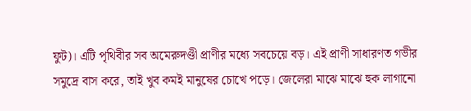ফুট)। এটি পৃথিবীর সব অমেরুদণ্ডী প্রাণীর মধ্যে সবচেয়ে বড়। এই প্রাণী সাধারণত গভীর সমুদ্রে বাস করে, তাই খুব কমই মানুষের চোখে পড়ে। জেলেরা মাঝে মাঝে হুক লাগানো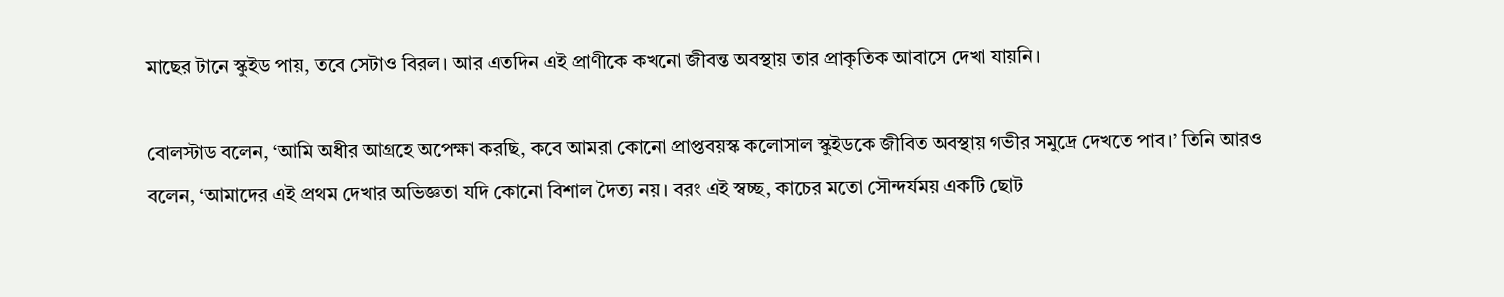মাছের টানে স্কুইড পায়, তবে সেটাও বিরল। আর এতদিন এই প্রাণীকে কখনো জীবন্ত অবস্থায় তার প্রাকৃতিক আবাসে দেখা যায়নি।

বোলস্টাড বলেন, ‘আমি অধীর আগ্রহে অপেক্ষা করছি, কবে আমরা কোনো প্রাপ্তবয়স্ক কলোসাল স্কুইডকে জীবিত অবস্থায় গভীর সমুদ্রে দেখতে পাব।’ তিনি আরও বলেন, ‘আমাদের এই প্রথম দেখার অভিজ্ঞতা যদি কোনো বিশাল দৈত্য নয়। বরং এই স্বচ্ছ, কাচের মতো সৌন্দর্যময় একটি ছোট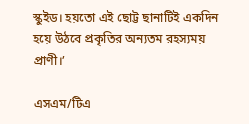স্কুইড। হয়তো এই ছোট্ট ছানাটিই একদিন হয়ে উঠবে প্রকৃতির অন্যতম রহস্যময় প্রাণী।’

এসএম/টিএ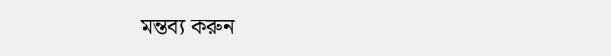মন্তব্য করুন